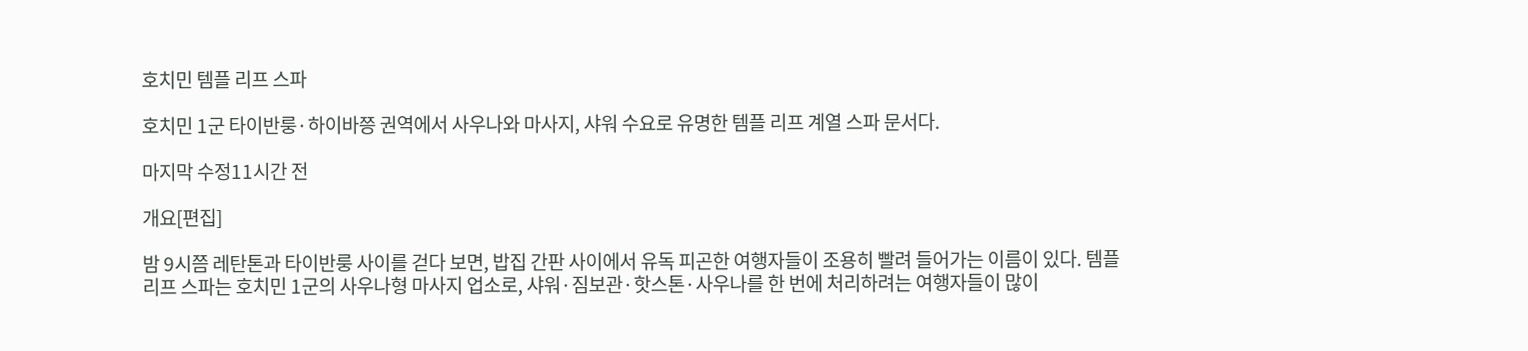호치민 템플 리프 스파

호치민 1군 타이반룽·하이바쯩 권역에서 사우나와 마사지, 샤워 수요로 유명한 템플 리프 계열 스파 문서다.

마지막 수정11시간 전

개요[편집]

밤 9시쯤 레탄톤과 타이반룽 사이를 걷다 보면, 밥집 간판 사이에서 유독 피곤한 여행자들이 조용히 빨려 들어가는 이름이 있다. 템플 리프 스파는 호치민 1군의 사우나형 마사지 업소로, 샤워·짐보관·핫스톤·사우나를 한 번에 처리하려는 여행자들이 많이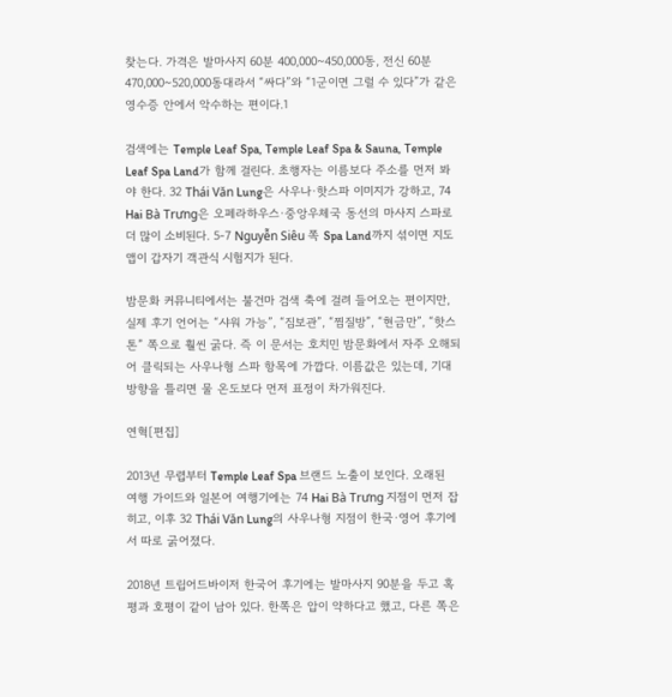찾는다. 가격은 발마사지 60분 400,000~450,000동, 전신 60분 470,000~520,000동대라서 “싸다”와 “1군이면 그럴 수 있다”가 같은 영수증 안에서 악수하는 편이다.1

검색에는 Temple Leaf Spa, Temple Leaf Spa & Sauna, Temple Leaf Spa Land가 함께 걸린다. 초행자는 이름보다 주소를 먼저 봐야 한다. 32 Thái Văn Lung은 사우나·핫스파 이미지가 강하고, 74 Hai Bà Trưng은 오페라하우스·중앙우체국 동선의 마사지 스파로 더 많이 소비된다. 5-7 Nguyễn Siêu 쪽 Spa Land까지 섞이면 지도 앱이 갑자기 객관식 시험지가 된다.

밤문화 커뮤니티에서는 불건마 검색 축에 걸려 들어오는 편이지만, 실제 후기 언어는 “샤워 가능”, “짐보관”, “찜질방”, “현금만”, “핫스톤” 쪽으로 훨씬 굵다. 즉 이 문서는 호치민 밤문화에서 자주 오해되어 클릭되는 사우나형 스파 항목에 가깝다. 이름값은 있는데, 기대 방향을 틀리면 물 온도보다 먼저 표정이 차가워진다.

연혁[편집]

2013년 무렵부터 Temple Leaf Spa 브랜드 노출이 보인다. 오래된 여행 가이드와 일본어 여행기에는 74 Hai Bà Trưng 지점이 먼저 잡히고, 이후 32 Thái Văn Lung의 사우나형 지점이 한국·영어 후기에서 따로 굵어졌다.

2018년 트립어드바이저 한국어 후기에는 발마사지 90분을 두고 혹평과 호평이 같이 남아 있다. 한쪽은 압이 약하다고 했고, 다른 쪽은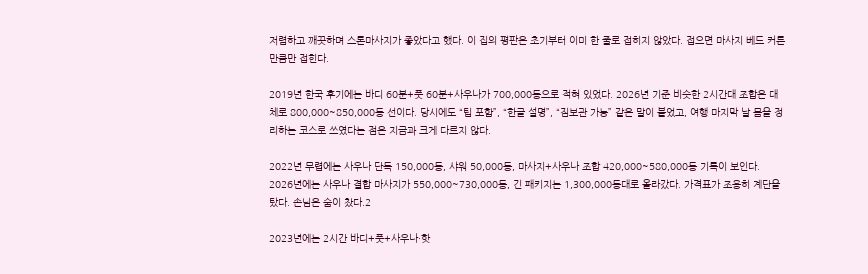저렴하고 깨끗하며 스톤마사지가 좋았다고 했다. 이 집의 평판은 초기부터 이미 한 줄로 접히지 않았다. 접으면 마사지 베드 커튼만큼만 접힌다.

2019년 한국 후기에는 바디 60분+풋 60분+사우나가 700,000동으로 적혀 있었다. 2026년 기준 비슷한 2시간대 조합은 대체로 800,000~850,000동 선이다. 당시에도 “팁 포함”, “한글 설명”, “짐보관 가능” 같은 말이 붙었고, 여행 마지막 날 몸을 정리하는 코스로 쓰였다는 점은 지금과 크게 다르지 않다.

2022년 무렵에는 사우나 단독 150,000동, 샤워 50,000동, 마사지+사우나 조합 420,000~580,000동 기록이 보인다. 2026년에는 사우나 결합 마사지가 550,000~730,000동, 긴 패키지는 1,300,000동대로 올라갔다. 가격표가 조용히 계단을 탔다. 손님은 숨이 찼다.2

2023년에는 2시간 바디+풋+사우나·핫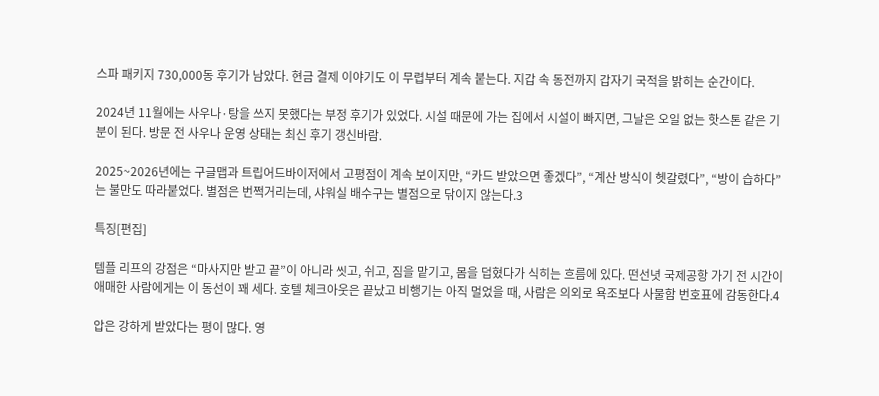스파 패키지 730,000동 후기가 남았다. 현금 결제 이야기도 이 무렵부터 계속 붙는다. 지갑 속 동전까지 갑자기 국적을 밝히는 순간이다.

2024년 11월에는 사우나·탕을 쓰지 못했다는 부정 후기가 있었다. 시설 때문에 가는 집에서 시설이 빠지면, 그날은 오일 없는 핫스톤 같은 기분이 된다. 방문 전 사우나 운영 상태는 최신 후기 갱신바람.

2025~2026년에는 구글맵과 트립어드바이저에서 고평점이 계속 보이지만, “카드 받았으면 좋겠다”, “계산 방식이 헷갈렸다”, “방이 습하다”는 불만도 따라붙었다. 별점은 번쩍거리는데, 샤워실 배수구는 별점으로 닦이지 않는다.3

특징[편집]

템플 리프의 강점은 “마사지만 받고 끝”이 아니라 씻고, 쉬고, 짐을 맡기고, 몸을 덥혔다가 식히는 흐름에 있다. 떤선녓 국제공항 가기 전 시간이 애매한 사람에게는 이 동선이 꽤 세다. 호텔 체크아웃은 끝났고 비행기는 아직 멀었을 때, 사람은 의외로 욕조보다 사물함 번호표에 감동한다.4

압은 강하게 받았다는 평이 많다. 영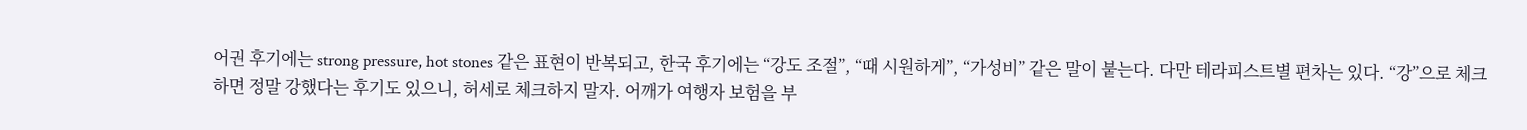어권 후기에는 strong pressure, hot stones 같은 표현이 반복되고, 한국 후기에는 “강도 조절”, “때 시원하게”, “가성비” 같은 말이 붙는다. 다만 테라피스트별 편차는 있다. “강”으로 체크하면 정말 강했다는 후기도 있으니, 허세로 체크하지 말자. 어깨가 여행자 보험을 부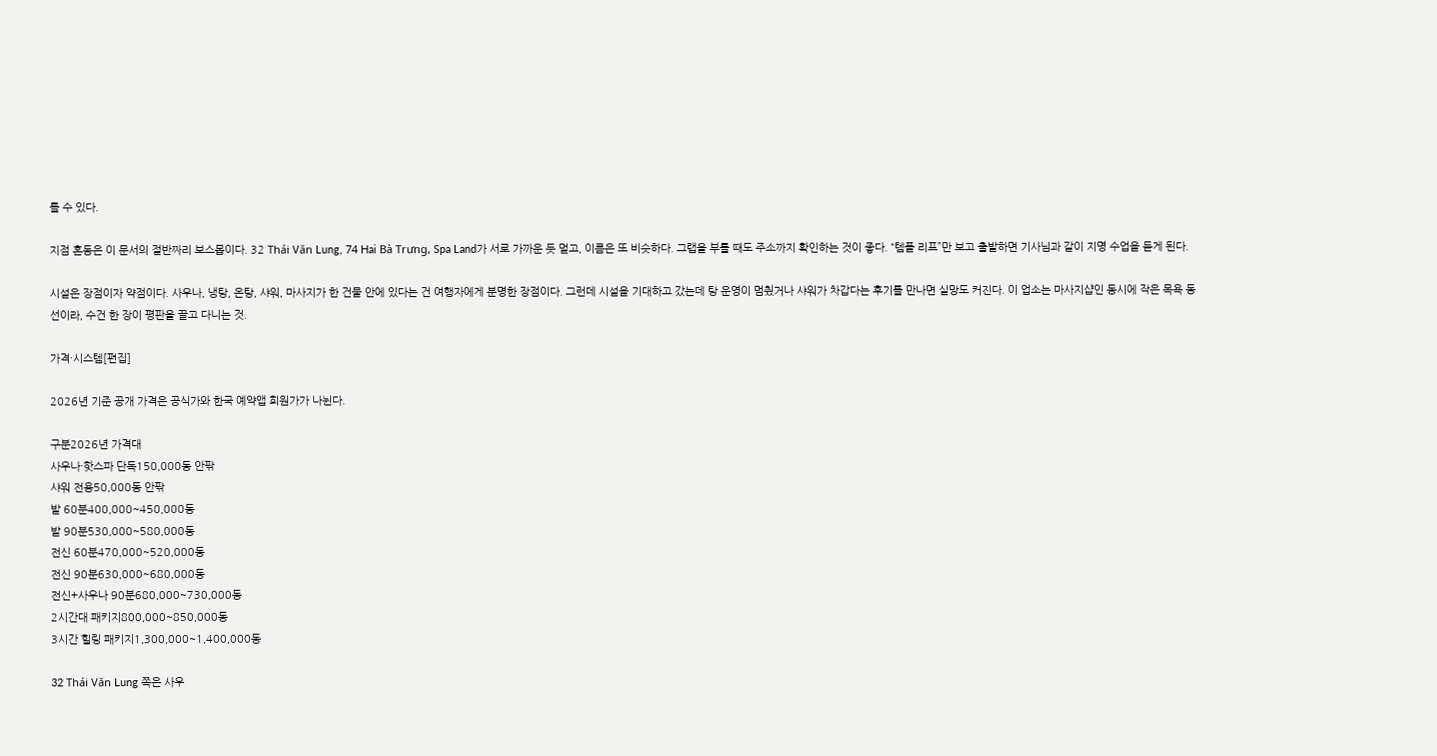를 수 있다.

지점 혼동은 이 문서의 절반짜리 보스몹이다. 32 Thái Văn Lung, 74 Hai Bà Trưng, Spa Land가 서로 가까운 듯 멀고, 이름은 또 비슷하다. 그랩을 부를 때도 주소까지 확인하는 것이 좋다. “템플 리프”만 보고 출발하면 기사님과 같이 지명 수업을 듣게 된다.

시설은 장점이자 약점이다. 사우나, 냉탕, 온탕, 샤워, 마사지가 한 건물 안에 있다는 건 여행자에게 분명한 장점이다. 그런데 시설을 기대하고 갔는데 탕 운영이 멈췄거나 샤워가 차갑다는 후기를 만나면 실망도 커진다. 이 업소는 마사지샵인 동시에 작은 목욕 동선이라, 수건 한 장이 평판을 끌고 다니는 것.

가격·시스템[편집]

2026년 기준 공개 가격은 공식가와 한국 예약앱 회원가가 나뉜다.

구분2026년 가격대
사우나·핫스파 단독150,000동 안팎
샤워 전용50,000동 안팎
발 60분400,000~450,000동
발 90분530,000~580,000동
전신 60분470,000~520,000동
전신 90분630,000~680,000동
전신+사우나 90분680,000~730,000동
2시간대 패키지800,000~850,000동
3시간 힐링 패키지1,300,000~1,400,000동

32 Thái Văn Lung 쪽은 사우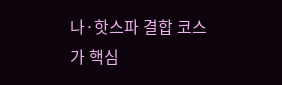나·핫스파 결합 코스가 핵심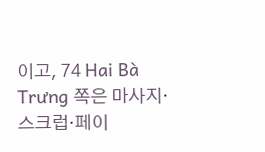이고, 74 Hai Bà Trưng 쪽은 마사지·스크럽·페이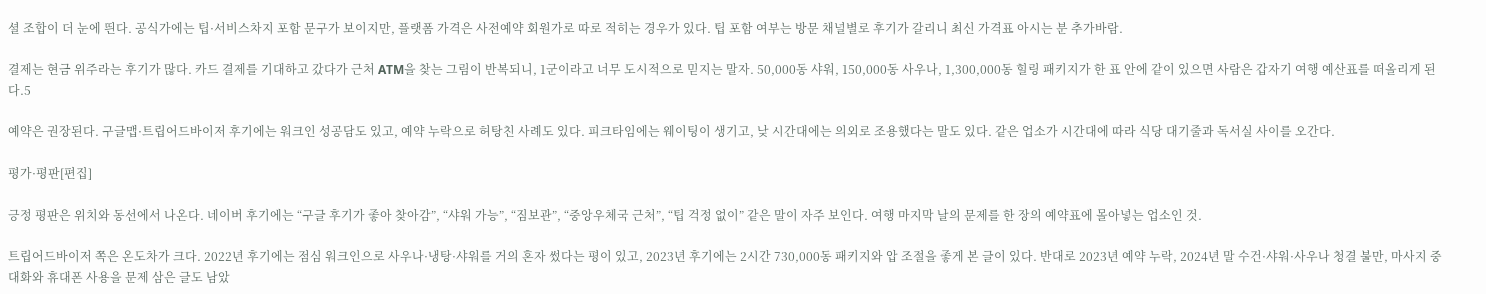셜 조합이 더 눈에 띈다. 공식가에는 팁·서비스차지 포함 문구가 보이지만, 플랫폼 가격은 사전예약 회원가로 따로 적히는 경우가 있다. 팁 포함 여부는 방문 채널별로 후기가 갈리니 최신 가격표 아시는 분 추가바람.

결제는 현금 위주라는 후기가 많다. 카드 결제를 기대하고 갔다가 근처 ATM을 찾는 그림이 반복되니, 1군이라고 너무 도시적으로 믿지는 말자. 50,000동 샤워, 150,000동 사우나, 1,300,000동 힐링 패키지가 한 표 안에 같이 있으면 사람은 갑자기 여행 예산표를 떠올리게 된다.5

예약은 권장된다. 구글맵·트립어드바이저 후기에는 워크인 성공담도 있고, 예약 누락으로 허탕친 사례도 있다. 피크타임에는 웨이팅이 생기고, 낮 시간대에는 의외로 조용했다는 말도 있다. 같은 업소가 시간대에 따라 식당 대기줄과 독서실 사이를 오간다.

평가·평판[편집]

긍정 평판은 위치와 동선에서 나온다. 네이버 후기에는 “구글 후기가 좋아 찾아감”, “샤워 가능”, “짐보관”, “중앙우체국 근처”, “팁 걱정 없이” 같은 말이 자주 보인다. 여행 마지막 날의 문제를 한 장의 예약표에 몰아넣는 업소인 것.

트립어드바이저 쪽은 온도차가 크다. 2022년 후기에는 점심 워크인으로 사우나·냉탕·샤워를 거의 혼자 썼다는 평이 있고, 2023년 후기에는 2시간 730,000동 패키지와 압 조절을 좋게 본 글이 있다. 반대로 2023년 예약 누락, 2024년 말 수건·샤워·사우나 청결 불만, 마사지 중 대화와 휴대폰 사용을 문제 삼은 글도 남았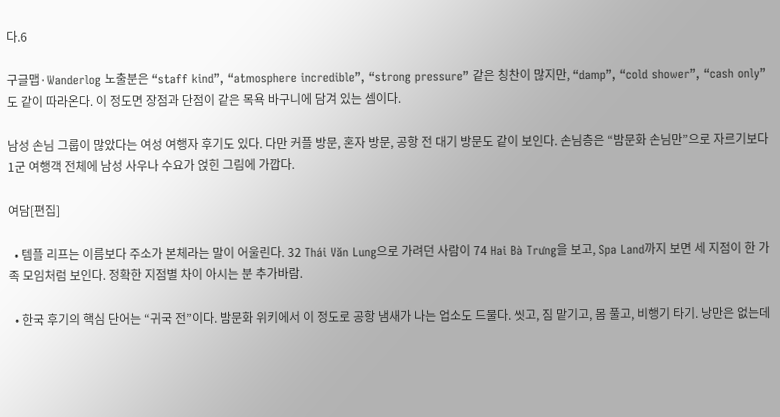다.6

구글맵·Wanderlog 노출분은 “staff kind”, “atmosphere incredible”, “strong pressure” 같은 칭찬이 많지만, “damp”, “cold shower”, “cash only”도 같이 따라온다. 이 정도면 장점과 단점이 같은 목욕 바구니에 담겨 있는 셈이다.

남성 손님 그룹이 많았다는 여성 여행자 후기도 있다. 다만 커플 방문, 혼자 방문, 공항 전 대기 방문도 같이 보인다. 손님층은 “밤문화 손님만”으로 자르기보다 1군 여행객 전체에 남성 사우나 수요가 얹힌 그림에 가깝다.

여담[편집]

  • 템플 리프는 이름보다 주소가 본체라는 말이 어울린다. 32 Thái Văn Lung으로 가려던 사람이 74 Hai Bà Trưng을 보고, Spa Land까지 보면 세 지점이 한 가족 모임처럼 보인다. 정확한 지점별 차이 아시는 분 추가바람.

  • 한국 후기의 핵심 단어는 “귀국 전”이다. 밤문화 위키에서 이 정도로 공항 냄새가 나는 업소도 드물다. 씻고, 짐 맡기고, 몸 풀고, 비행기 타기. 낭만은 없는데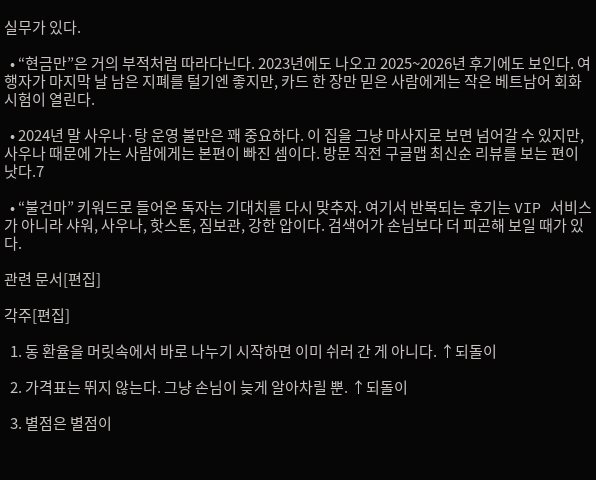실무가 있다.

  • “현금만”은 거의 부적처럼 따라다닌다. 2023년에도 나오고 2025~2026년 후기에도 보인다. 여행자가 마지막 날 남은 지폐를 털기엔 좋지만, 카드 한 장만 믿은 사람에게는 작은 베트남어 회화 시험이 열린다.

  • 2024년 말 사우나·탕 운영 불만은 꽤 중요하다. 이 집을 그냥 마사지로 보면 넘어갈 수 있지만, 사우나 때문에 가는 사람에게는 본편이 빠진 셈이다. 방문 직전 구글맵 최신순 리뷰를 보는 편이 낫다.7

  • “불건마” 키워드로 들어온 독자는 기대치를 다시 맞추자. 여기서 반복되는 후기는 VIP 서비스가 아니라 샤워, 사우나, 핫스톤, 짐보관, 강한 압이다. 검색어가 손님보다 더 피곤해 보일 때가 있다.

관련 문서[편집]

각주[편집]

  1. 동 환율을 머릿속에서 바로 나누기 시작하면 이미 쉬러 간 게 아니다. ↑되돌이

  2. 가격표는 뛰지 않는다. 그냥 손님이 늦게 알아차릴 뿐. ↑되돌이

  3. 별점은 별점이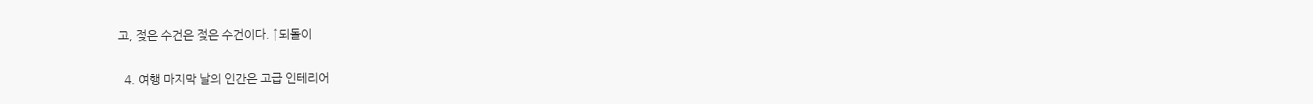고, 젖은 수건은 젖은 수건이다. ↑되돌이

  4. 여행 마지막 날의 인간은 고급 인테리어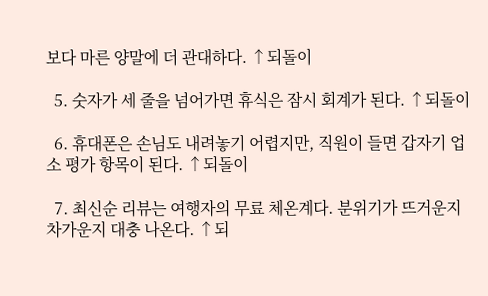보다 마른 양말에 더 관대하다. ↑되돌이

  5. 숫자가 세 줄을 넘어가면 휴식은 잠시 회계가 된다. ↑되돌이

  6. 휴대폰은 손님도 내려놓기 어렵지만, 직원이 들면 갑자기 업소 평가 항목이 된다. ↑되돌이

  7. 최신순 리뷰는 여행자의 무료 체온계다. 분위기가 뜨거운지 차가운지 대충 나온다. ↑되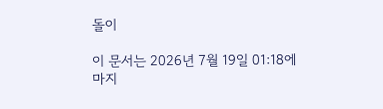돌이

이 문서는 2026년 7월 19일 01:18에 마지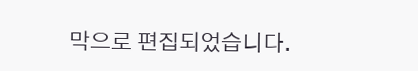막으로 편집되었습니다.